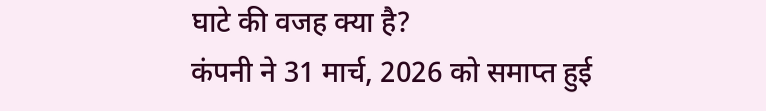घाटे की वजह क्या है?
कंपनी ने 31 मार्च, 2026 को समाप्त हुई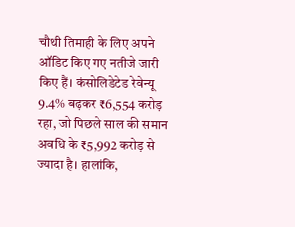चौथी तिमाही के लिए अपने ऑडिट किए गए नतीजे जारी किए हैं। कंसोलिडेटेड रेवेन्यू 9.4% बढ़कर ₹6,554 करोड़ रहा, जो पिछले साल की समान अवधि के ₹5,992 करोड़ से ज्यादा है। हालांकि,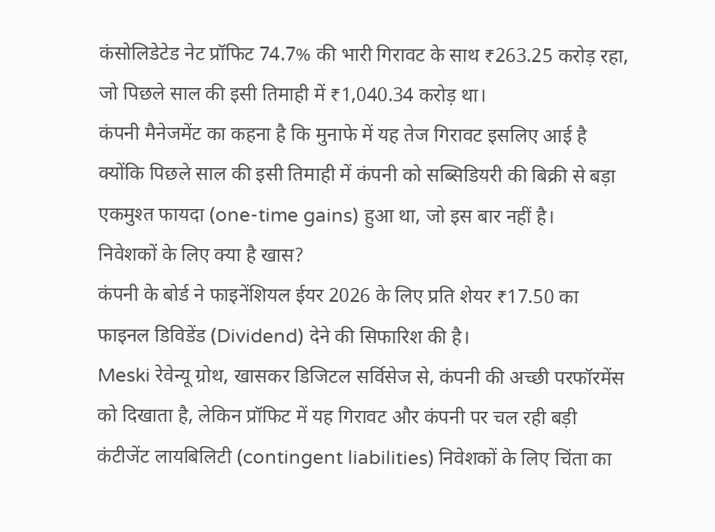कंसोलिडेटेड नेट प्रॉफिट 74.7% की भारी गिरावट के साथ ₹263.25 करोड़ रहा, जो पिछले साल की इसी तिमाही में ₹1,040.34 करोड़ था।
कंपनी मैनेजमेंट का कहना है कि मुनाफे में यह तेज गिरावट इसलिए आई है क्योंकि पिछले साल की इसी तिमाही में कंपनी को सब्सिडियरी की बिक्री से बड़ा एकमुश्त फायदा (one-time gains) हुआ था, जो इस बार नहीं है।
निवेशकों के लिए क्या है खास?
कंपनी के बोर्ड ने फाइनेंशियल ईयर 2026 के लिए प्रति शेयर ₹17.50 का फाइनल डिविडेंड (Dividend) देने की सिफारिश की है।
Meski रेवेन्यू ग्रोथ, खासकर डिजिटल सर्विसेज से, कंपनी की अच्छी परफॉरमेंस को दिखाता है, लेकिन प्रॉफिट में यह गिरावट और कंपनी पर चल रही बड़ी कंटीजेंट लायबिलिटी (contingent liabilities) निवेशकों के लिए चिंता का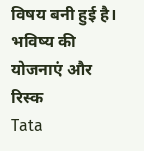विषय बनी हुई है।
भविष्य की योजनाएं और रिस्क
Tata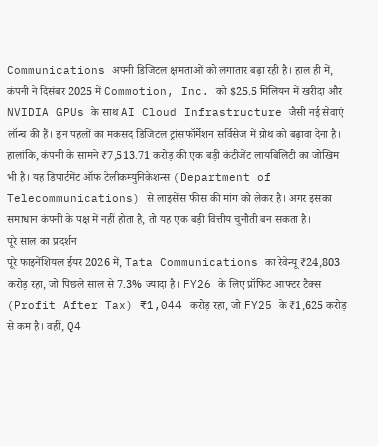Communications अपनी डिजिटल क्षमताओं को लगातार बढ़ा रही है। हाल ही में, कंपनी ने दिसंबर 2025 में Commotion, Inc. को $25.5 मिलियन में खरीदा और NVIDIA GPUs के साथ AI Cloud Infrastructure जैसी नई सेवाएं लॉन्च की हैं। इन पहलों का मकसद डिजिटल ट्रांसफॉर्मेशन सर्विसेज में ग्रोथ को बढ़ावा देना है।
हालांकि, कंपनी के सामने ₹7,513.71 करोड़ की एक बड़ी कंटीजेंट लायबिलिटी का जोखिम भी है। यह डिपार्टमेंट ऑफ टेलीकम्युनिकेशन्स (Department of Telecommunications) से लाइसेंस फीस की मांग को लेकर है। अगर इसका समाधान कंपनी के पक्ष में नहीं होता है, तो यह एक बड़ी वित्तीय चुनौती बन सकता है।
पूरे साल का प्रदर्शन
पूरे फाइनेंशियल ईयर 2026 में, Tata Communications का रेवेन्यू ₹24,803 करोड़ रहा, जो पिछले साल से 7.3% ज्यादा है। FY26 के लिए प्रॉफिट आफ्टर टैक्स (Profit After Tax) ₹1,044 करोड़ रहा, जो FY25 के ₹1,625 करोड़ से कम है। वहीं, Q4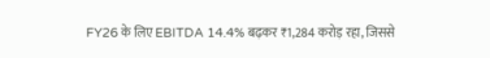FY26 के लिए EBITDA 14.4% बढ़कर ₹1,284 करोड़ रहा, जिससे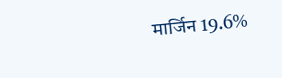मार्जिन 19.6%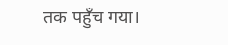तक पहुँच गया।